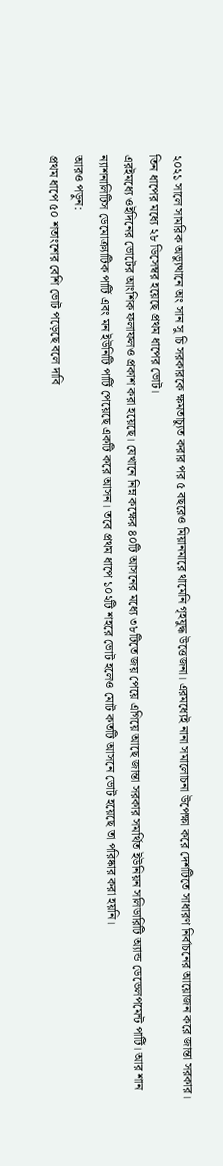২০২১ সালে সামরিক অভ্যুত্থানে অং সান সু চি সরকারকে ক্ষমতাচ্যুত করার পর ৫ বছরেও মিয়ানমারে থামেনি গৃহযুদ্ধ উত্তেজনা। এরমধ্যেই নানা সমালোচনা উপেক্ষা করে দেশটিতে সাধারণ নির্বাচনের আয়োজন করে জান্তা সরকার।
তিন ধাপের মধ্যে ২৮ ডিসেম্বর হয়েছে প্রথম ধাপের ভোট।
এরইমধ্যে ওইদিনের ভোটের আংশিক ফলাফলও প্রকাশ করা হয়েছে। যেখানে নিম্ন কক্ষের ৪০টি আসনের মধ্যে ৩৮টিতে জয় পেয়ে এগিয়ে আছে জান্তা সরকার সমর্থিত ইউনিয়ন সলিডারিটি অ্যান্ড ডেভেলপমেন্ট পার্টি। আর শান ন্যাশনালিটিস ডেমোক্র্যাটিক পার্টি এবং মন ইউনিটি পার্টি পেয়েছে একটি করে আসন। তবে প্রথম ধাপে ১০২টি শহরে ভোট হলেও মোট কতটি আসনে ভোট হয়েছে তা পরিষ্কার করা হয়নি।
আরও পড়ুন:
প্রথম ধাপে ৫০ শতাংশের বেশি ভোট পড়েছে বলে দাবি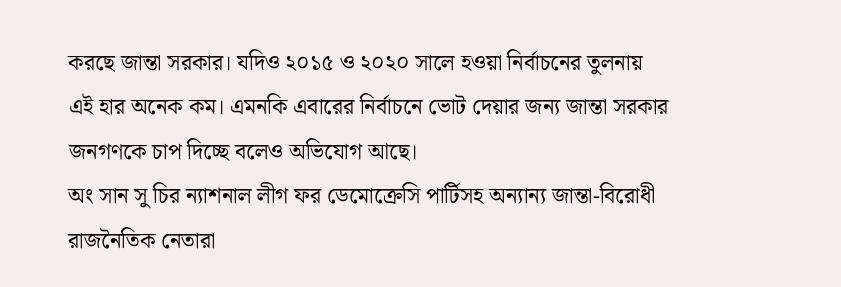করছে জান্তা সরকার। যদিও ২০১৫ ও ২০২০ সালে হওয়া নির্বাচনের তুলনায় এই হার অনেক কম। এমনকি এবারের নির্বাচনে ভোট দেয়ার জন্য জান্তা সরকার জনগণকে চাপ দিচ্ছে বলেও অভিযোগ আছে।
অং সান সু চির ন্যাশনাল লীগ ফর ডেমোক্রেসি পার্টিসহ অন্যান্য জান্তা-বিরোধী রাজনৈতিক নেতারা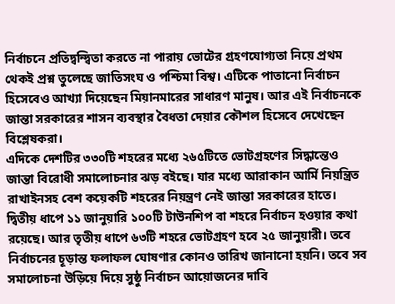নির্বাচনে প্রতিদ্বন্দ্বিতা করতে না পারায় ভোটের গ্রহণযোগ্যতা নিয়ে প্রথম থেকই প্রশ্ন তুলেছে জাতিসংঘ ও পশ্চিমা বিশ্ব। এটিকে পাতানো নির্বাচন হিসেবেও আখ্যা দিয়েছেন মিয়ানমারের সাধারণ মানুষ। আর এই নির্বাচনকে জান্তা সরকারের শাসন ব্যবস্থার বৈধতা দেয়ার কৌশল হিসেবে দেখেছেন বিশ্লেষকরা।
এদিকে দেশটির ৩৩০টি শহরের মধ্যে ২৬৫টিতে ভোটগ্রহণের সিদ্ধান্তেও জান্তা বিরোধী সমালোচনার ঝড় বইছে। যার মধ্যে আরাকান আর্মি নিয়ন্ত্রিত রাখাইনসহ বেশ কয়েকটি শহরের নিয়ন্ত্রণ নেই জান্তা সরকারের হাতে। দ্বিতীয় ধাপে ১১ জানুয়ারি ১০০টি টাউনশিপ বা শহরে নির্বাচন হওয়ার কথা রয়েছে। আর তৃতীয় ধাপে ৬৩টি শহরে ভোটগ্রহণ হবে ২৫ জানুয়ারী। তবে নির্বাচনের চূড়ান্ত ফলাফল ঘোষণার কোনও তারিখ জানানো হয়নি। তবে সব সমালোচনা উড়িয়ে দিয়ে সুষ্ঠু নির্বাচন আয়োজনের দাবি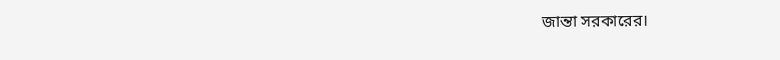জান্তা সরকারের।